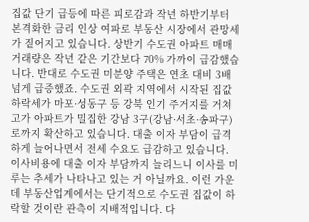집값 단기 급등에 따른 피로감과 작년 하반기부터 본격화한 금리 인상 여파로 부동산 시장에서 관망세가 짙어지고 있습니다. 상반기 수도권 아파트 매매 거래량은 작년 같은 기간보다 70% 가까이 급감했습니다. 반대로 수도권 미분양 주택은 연초 대비 3배 넘게 급증했죠. 수도권 외곽 지역에서 시작된 집값 하락세가 마포·성동구 등 강북 인기 주거지를 거쳐 고가 아파트가 밀집한 강남 3구(강남·서초·송파구)로까지 확산하고 있습니다. 대출 이자 부담이 급격하게 늘어나면서 전세 수요도 급감하고 있습니다. 이사비용에 대출 이자 부담까지 늘리느니 이사를 미루는 추세가 나타나고 있는 거 아닐까요. 이런 가운데 부동산업계에서는 단기적으로 수도권 집값이 하락할 것이란 관측이 지배적입니다. 다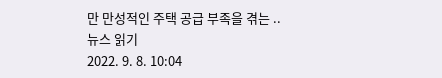만 만성적인 주택 공급 부족을 겪는 ..
뉴스 읽기
2022. 9. 8. 10:04